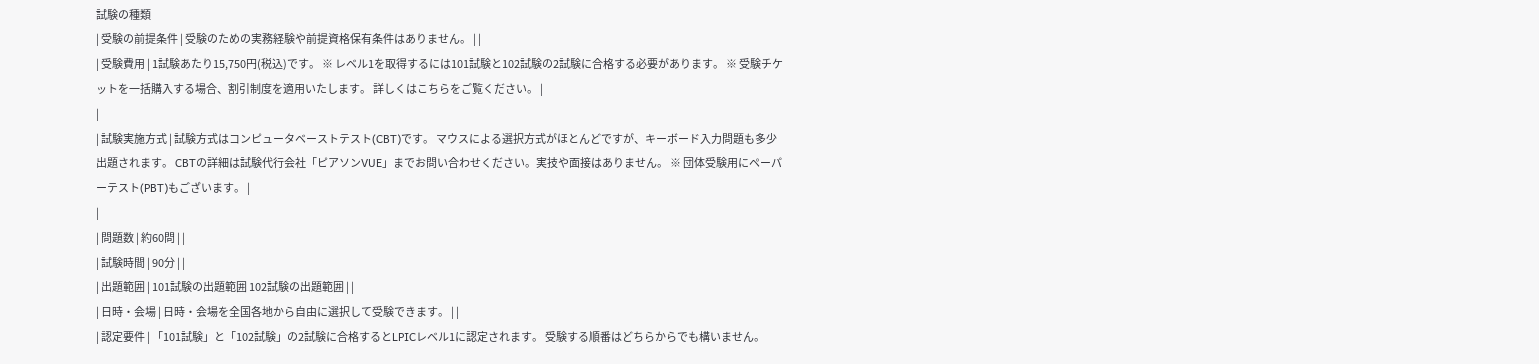試験の種類
| 受験の前提条件 | 受験のための実務経験や前提資格保有条件はありません。 | |
| 受験費用 | 1試験あたり15,750円(税込)です。 ※ レベル1を取得するには101試験と102試験の2試験に合格する必要があります。 ※ 受験チケットを一括購入する場合、割引制度を適用いたします。 詳しくはこちらをご覧ください。 |
|
| 試験実施方式 | 試験方式はコンピュータベーストテスト(CBT)です。 マウスによる選択方式がほとんどですが、キーボード入力問題も多少出題されます。 CBTの詳細は試験代行会社「ピアソンVUE」までお問い合わせください。実技や面接はありません。 ※ 団体受験用にペーパーテスト(PBT)もございます。 |
|
| 問題数 | 約60問 | |
| 試験時間 | 90分 | |
| 出題範囲 | 101試験の出題範囲 102試験の出題範囲 | |
| 日時・会場 | 日時・会場を全国各地から自由に選択して受験できます。 | |
| 認定要件 | 「101試験」と「102試験」の2試験に合格するとLPICレベル1に認定されます。 受験する順番はどちらからでも構いません。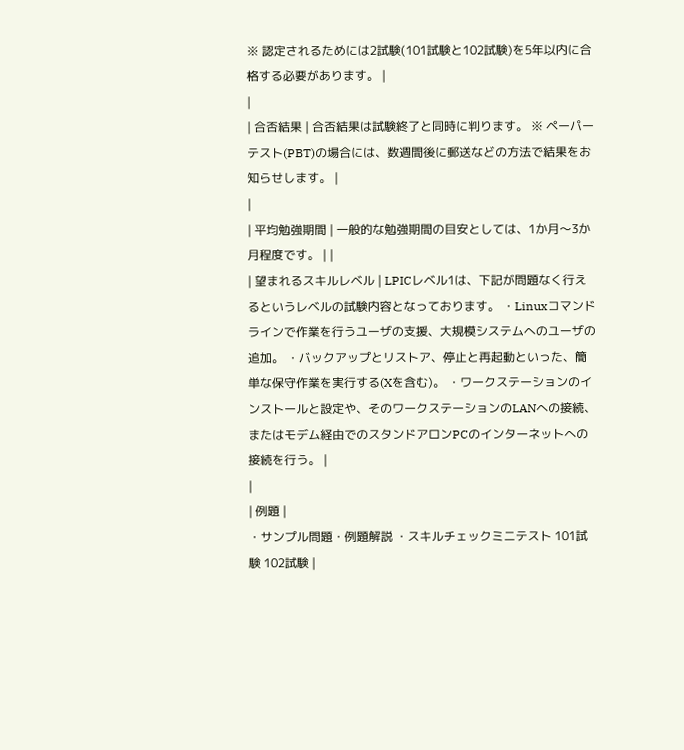※ 認定されるためには2試験(101試験と102試験)を5年以内に合格する必要があります。 |
|
| 合否結果 | 合否結果は試験終了と同時に判ります。 ※ ペーパーテスト(PBT)の場合には、数週間後に郵送などの方法で結果をお知らせします。 |
|
| 平均勉強期間 | 一般的な勉強期間の目安としては、1か月〜3か月程度です。 | |
| 望まれるスキルレベル | LPICレベル1は、下記が問題なく行えるというレベルの試験内容となっております。 ・Linuxコマンドラインで作業を行うユーザの支援、大規模システムへのユーザの追加。 ・バックアップとリストア、停止と再起動といった、簡単な保守作業を実行する(Xを含む)。 ・ワークステーションのインストールと設定や、そのワークステーションのLANへの接続、 またはモデム経由でのスタンドアロンPCのインターネットへの接続を行う。 |
|
| 例題 |
・サンプル問題・例題解説 ・スキルチェックミニテスト 101試験 102試験 |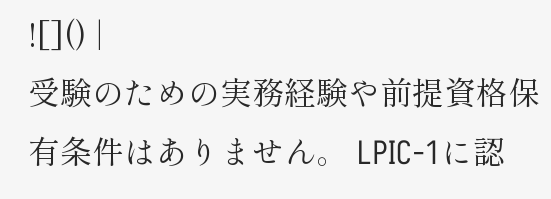![]() |
受験のための実務経験や前提資格保有条件はありません。 LPIC-1に認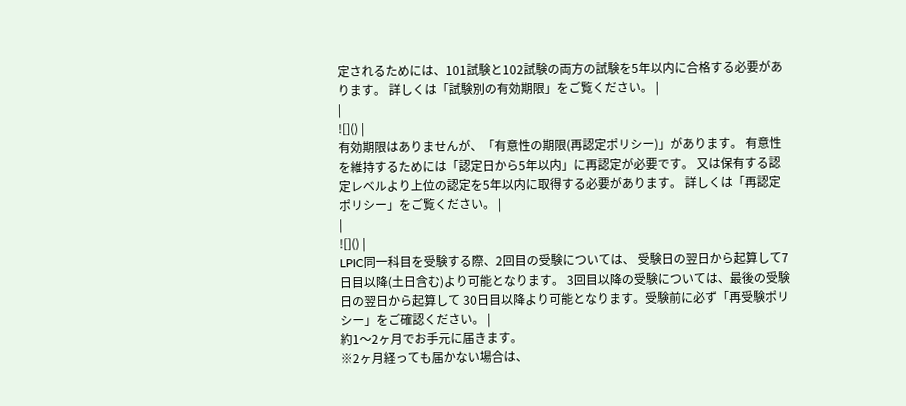定されるためには、101試験と102試験の両方の試験を5年以内に合格する必要があります。 詳しくは「試験別の有効期限」をご覧ください。 |
|
![]() |
有効期限はありませんが、「有意性の期限(再認定ポリシー)」があります。 有意性を維持するためには「認定日から5年以内」に再認定が必要です。 又は保有する認定レベルより上位の認定を5年以内に取得する必要があります。 詳しくは「再認定ポリシー」をご覧ください。 |
|
![]() |
LPIC同一科目を受験する際、2回目の受験については、 受験日の翌日から起算して7日目以降(土日含む)より可能となります。 3回目以降の受験については、最後の受験日の翌日から起算して 30日目以降より可能となります。受験前に必ず「再受験ポリシー」をご確認ください。 |
約1〜2ヶ月でお手元に届きます。
※2ヶ月経っても届かない場合は、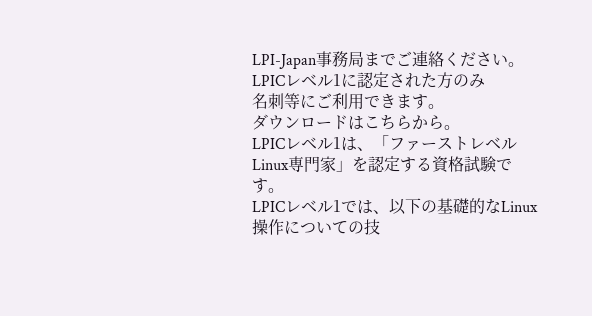LPI-Japan事務局までご連絡ください。
LPICレベル1に認定された方のみ
名刺等にご利用できます。
ダウンロードはこちらから。
LPICレベル1は、「ファーストレベルLinux専門家」を認定する資格試験です。
LPICレベル1では、以下の基礎的なLinux操作についての技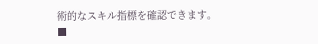術的なスキル指標を確認できます。
■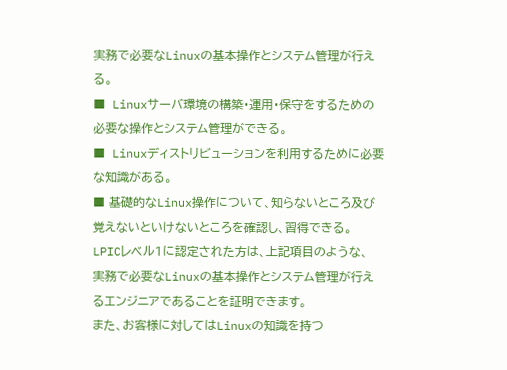実務で必要なLinuxの基本操作とシステム管理が行える。
■ Linuxサーバ環境の構築・運用・保守をするための必要な操作とシステム管理ができる。
■ Linuxディストリビューションを利用するために必要な知識がある。
■ 基礎的なLinux操作について、知らないところ及び覚えないといけないところを確認し、習得できる。
LPICレベル1に認定された方は、上記項目のような、
実務で必要なLinuxの基本操作とシステム管理が行えるエンジニアであることを証明できます。
また、お客様に対してはLinuxの知識を持つ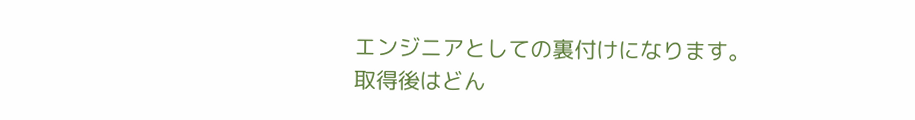エンジニアとしての裏付けになります。
取得後はどん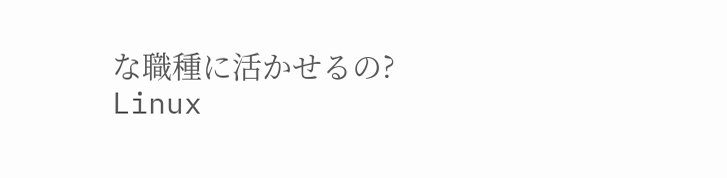な職種に活かせるの?
Linux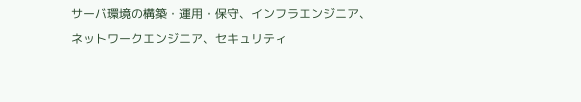サーバ環境の構築・運用・保守、インフラエンジニア、ネットワークエンジニア、セキュリティ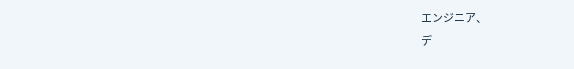エンジニア、
デ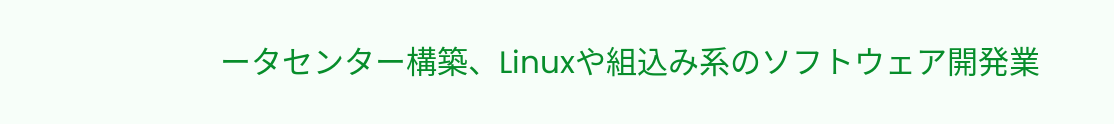ータセンター構築、Linuxや組込み系のソフトウェア開発業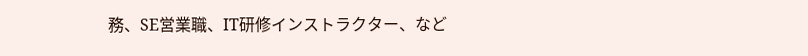務、SE営業職、IT研修インストラクター、など